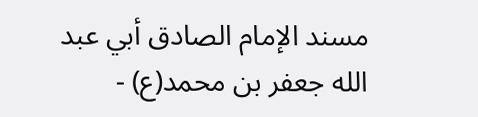مسند الإمام الصادق أبي عبد الله جعفر بن محمد(ع) -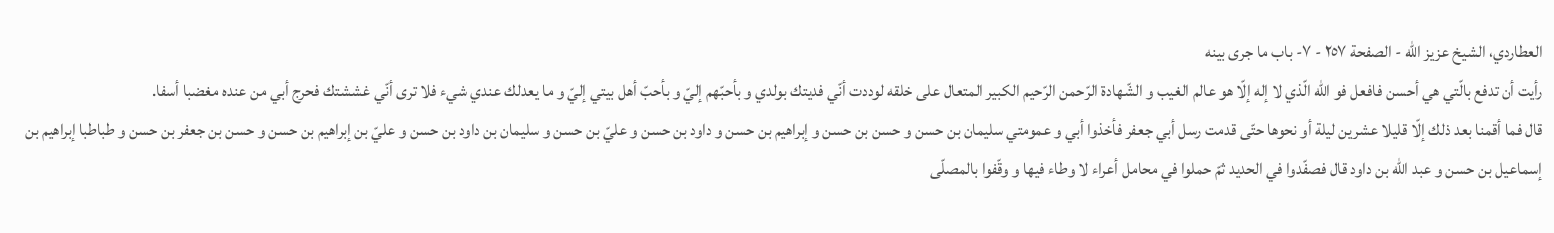العطاردي، الشيخ عزيز الله - الصفحة ٢٥٧ - ٧- باب ما جرى بينه
رأيت أن تدفع بالّتي هي أحسن فافعل فو اللّه الّذي لا إله إلّا هو عالم الغيب و الشّهادة الرّحمن الرّحيم الكبير المتعال على خلقه لوددت أنّي فديتك بولدي و بأحبّهم إليّ و بأحبّ أهل بيتي إليّ و ما يعدلك عندي شيء فلا ترى أنّي غششتك فحرج أبي من عنده مغضبا أسفا.
قال فما أقمنا بعد ذلك إلّا قليلا عشرين ليلة أو نحوها حتّى قدمت رسل أبي جعفر فأخذوا أبي و عمومتي سليمان بن حسن و حسن بن حسن و إبراهيم بن حسن و داود بن حسن و عليّ بن حسن و سليمان بن داود بن حسن و عليّ بن إبراهيم بن حسن و حسن بن جعفر بن حسن و طباطبا إبراهيم بن إسماعيل بن حسن و عبد اللّه بن داود قال فصفّدوا في الحديد ثمّ حملوا في محامل أعراء لا وطاء فيها و وقّفوا بالمصلّى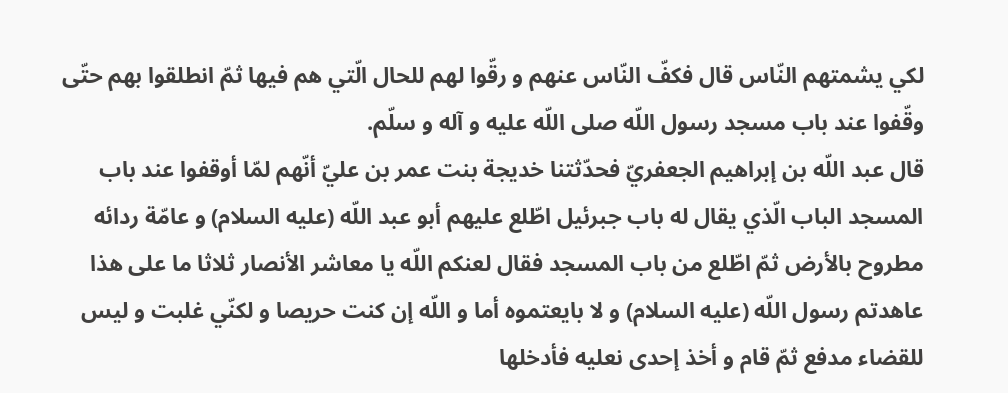لكي يشمتهم النّاس قال فكفّ النّاس عنهم و رقّوا لهم للحال الّتي هم فيها ثمّ انطلقوا بهم حتّى وقّفوا عند باب مسجد رسول اللّه صلى اللّه عليه و آله و سلّم.
قال عبد اللّه بن إبراهيم الجعفريّ فحدّثتنا خديجة بنت عمر بن عليّ أنّهم لمّا أوقفوا عند باب المسجد الباب الّذي يقال له باب جبرئيل اطّلع عليهم أبو عبد اللّه (عليه السلام) و عامّة ردائه مطروح بالأرض ثمّ اطّلع من باب المسجد فقال لعنكم اللّه يا معاشر الأنصار ثلاثا ما على هذا عاهدتم رسول اللّه (عليه السلام) و لا بايعتموه أما و اللّه إن كنت حريصا و لكنّي غلبت و ليس للقضاء مدفع ثمّ قام و أخذ إحدى نعليه فأدخلها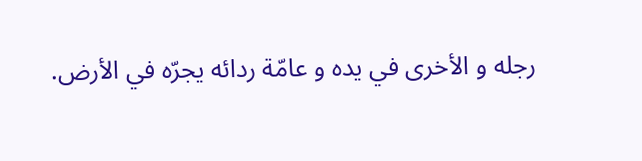رجله و الأخرى في يده و عامّة ردائه يجرّه في الأرض.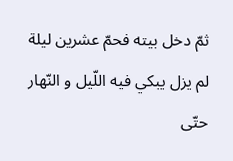ثمّ دخل بيته فحمّ عشرين ليلة لم يزل يبكي فيه اللّيل و النّهار حتّى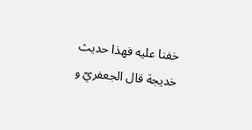خفنا عليه فهذا حديث خديجة قال الجعفريّ و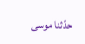حدّثنا موسى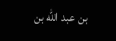بن عبد اللّه بن